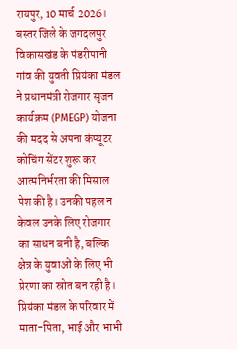रायपुर, 10 मार्च 2026। बस्तर जिले के जगदलपुर विकासखंड के पंडरीपानी गांव की युवती प्रियंका मंडल ने प्रधानमंत्री रोजगार सृजन कार्यक्रम (PMEGP) योजना की मदद से अपना कंप्यूटर कोचिंग सेंटर शुरू कर आत्मनिर्भरता की मिसाल पेश की है। उनकी पहल न केवल उनके लिए रोजगार का साधन बनी है, बल्कि क्षेत्र के युवाओं के लिए भी प्रेरणा का स्रोत बन रही है।
प्रियंका मंडल के परिवार में माता-पिता, भाई और भाभी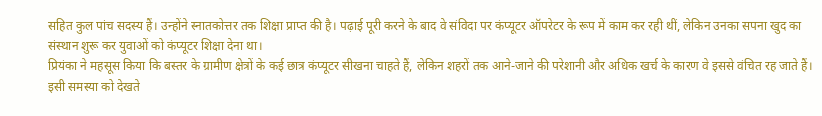सहित कुल पांच सदस्य हैं। उन्होंने स्नातकोत्तर तक शिक्षा प्राप्त की है। पढ़ाई पूरी करने के बाद वे संविदा पर कंप्यूटर ऑपरेटर के रूप में काम कर रही थीं, लेकिन उनका सपना खुद का संस्थान शुरू कर युवाओं को कंप्यूटर शिक्षा देना था।
प्रियंका ने महसूस किया कि बस्तर के ग्रामीण क्षेत्रों के कई छात्र कंप्यूटर सीखना चाहते हैं, लेकिन शहरों तक आने-जाने की परेशानी और अधिक खर्च के कारण वे इससे वंचित रह जाते हैं। इसी समस्या को देखते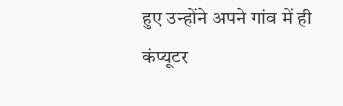हुए उन्होंने अपने गांव में ही कंप्यूटर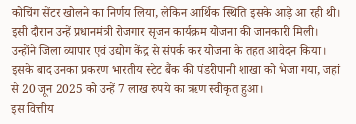कोचिंग सेंटर खोलने का निर्णय लिया, लेकिन आर्थिक स्थिति इसके आड़े आ रही थी।
इसी दौरान उन्हें प्रधानमंत्री रोजगार सृजन कार्यक्रम योजना की जानकारी मिली। उन्होंने जिला व्यापार एवं उद्योग केंद्र से संपर्क कर योजना के तहत आवेदन किया। इसके बाद उनका प्रकरण भारतीय स्टेट बैंक की पंडरीपानी शाखा को भेजा गया, जहां से 20 जून 2025 को उन्हें 7 लाख रुपये का ऋण स्वीकृत हुआ।
इस वित्तीय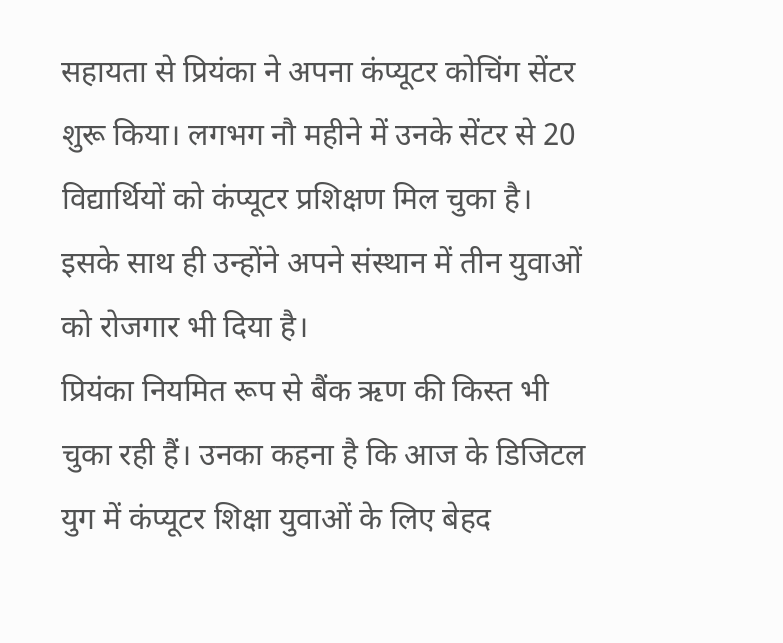सहायता से प्रियंका ने अपना कंप्यूटर कोचिंग सेंटर शुरू किया। लगभग नौ महीने में उनके सेंटर से 20 विद्यार्थियों को कंप्यूटर प्रशिक्षण मिल चुका है। इसके साथ ही उन्होंने अपने संस्थान में तीन युवाओं को रोजगार भी दिया है।
प्रियंका नियमित रूप से बैंक ऋण की किस्त भी चुका रही हैं। उनका कहना है कि आज के डिजिटल युग में कंप्यूटर शिक्षा युवाओं के लिए बेहद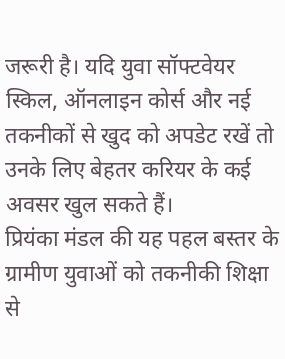जरूरी है। यदि युवा सॉफ्टवेयर स्किल, ऑनलाइन कोर्स और नई तकनीकों से खुद को अपडेट रखें तो उनके लिए बेहतर करियर के कई अवसर खुल सकते हैं।
प्रियंका मंडल की यह पहल बस्तर के ग्रामीण युवाओं को तकनीकी शिक्षा से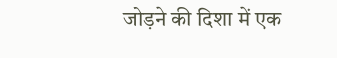जोड़ने की दिशा में एक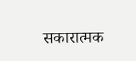सकारात्मक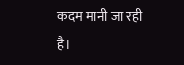कदम मानी जा रही है।